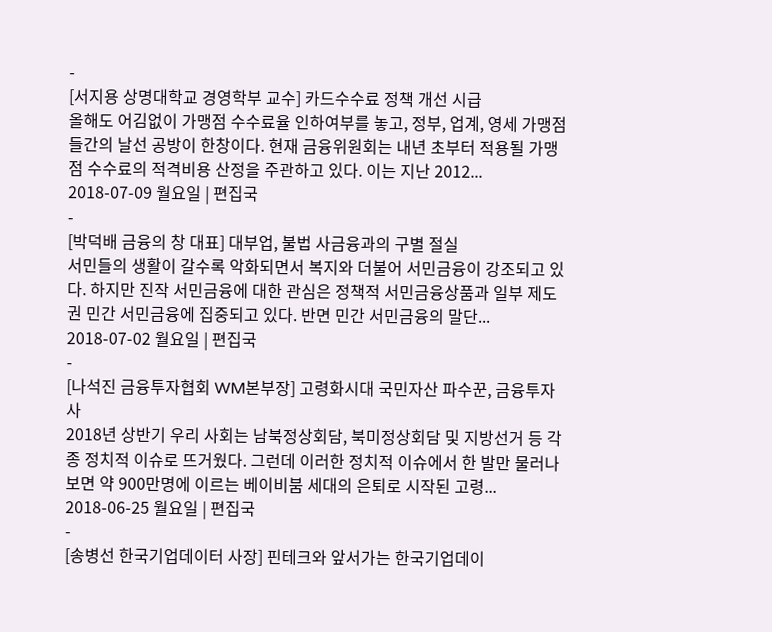-
[서지용 상명대학교 경영학부 교수] 카드수수료 정책 개선 시급
올해도 어김없이 가맹점 수수료율 인하여부를 놓고, 정부, 업계, 영세 가맹점들간의 날선 공방이 한창이다. 현재 금융위원회는 내년 초부터 적용될 가맹점 수수료의 적격비용 산정을 주관하고 있다. 이는 지난 2012...
2018-07-09 월요일 | 편집국
-
[박덕배 금융의 창 대표] 대부업, 불법 사금융과의 구별 절실
서민들의 생활이 갈수록 악화되면서 복지와 더불어 서민금융이 강조되고 있다. 하지만 진작 서민금융에 대한 관심은 정책적 서민금융상품과 일부 제도권 민간 서민금융에 집중되고 있다. 반면 민간 서민금융의 말단...
2018-07-02 월요일 | 편집국
-
[나석진 금융투자협회 WM본부장] 고령화시대 국민자산 파수꾼, 금융투자사
2018년 상반기 우리 사회는 남북정상회담, 북미정상회담 및 지방선거 등 각종 정치적 이슈로 뜨거웠다. 그런데 이러한 정치적 이슈에서 한 발만 물러나 보면 약 900만명에 이르는 베이비붐 세대의 은퇴로 시작된 고령...
2018-06-25 월요일 | 편집국
-
[송병선 한국기업데이터 사장] 핀테크와 앞서가는 한국기업데이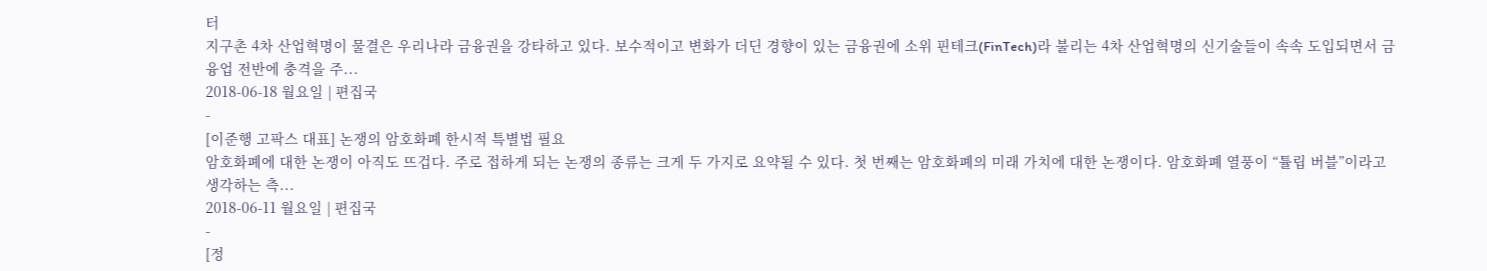터
지구촌 4차 산업혁명이 물결은 우리나라 금융권을 강타하고 있다. 보수적이고 변화가 더딘 경향이 있는 금융권에 소위 핀테크(FinTech)라 불리는 4차 산업혁명의 신기술들이 속속 도입되면서 금융업 전반에 충격을 주...
2018-06-18 월요일 | 편집국
-
[이준행 고팍스 대표] 논쟁의 암호화폐 한시적 특별법 필요
암호화폐에 대한 논쟁이 아직도 뜨겁다. 주로 접하게 되는 논쟁의 종류는 크게 두 가지로 요약될 수 있다. 첫 번째는 암호화폐의 미래 가치에 대한 논쟁이다. 암호화폐 열풍이 “튤립 버블”이라고 생각하는 측...
2018-06-11 월요일 | 편집국
-
[정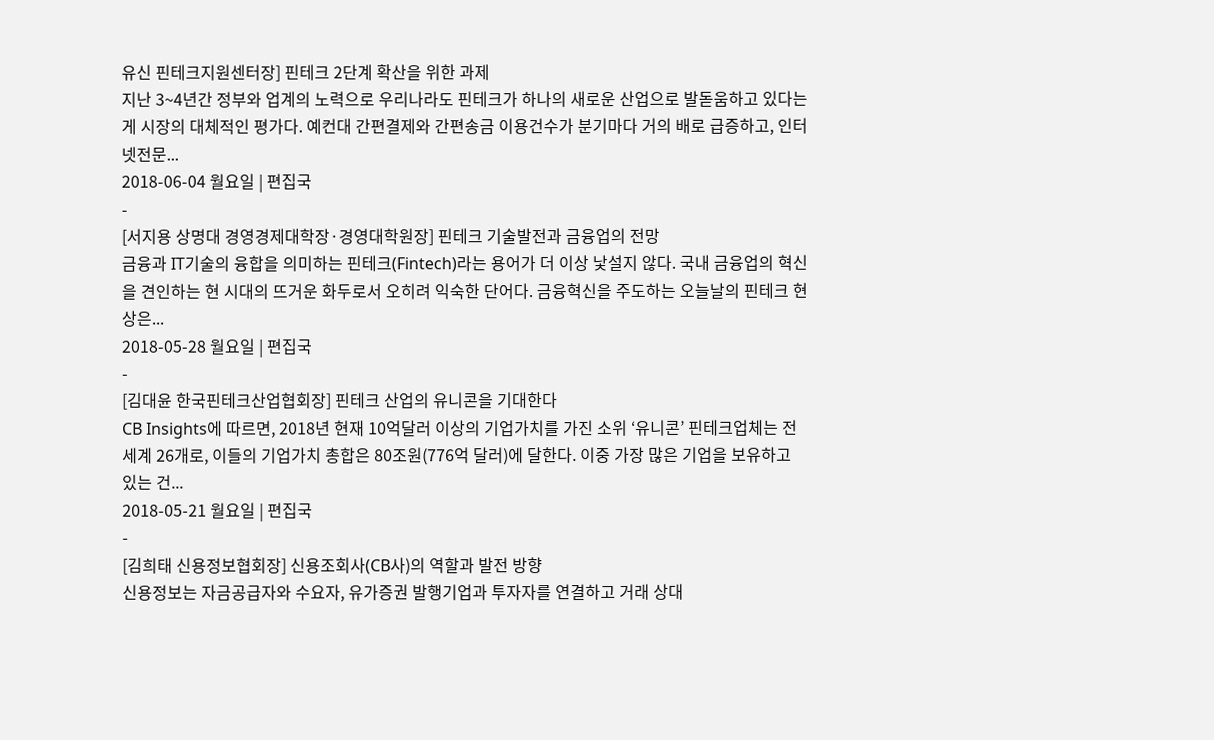유신 핀테크지원센터장] 핀테크 2단계 확산을 위한 과제
지난 3~4년간 정부와 업계의 노력으로 우리나라도 핀테크가 하나의 새로운 산업으로 발돋움하고 있다는 게 시장의 대체적인 평가다. 예컨대 간편결제와 간편송금 이용건수가 분기마다 거의 배로 급증하고, 인터넷전문...
2018-06-04 월요일 | 편집국
-
[서지용 상명대 경영경제대학장·경영대학원장] 핀테크 기술발전과 금융업의 전망
금융과 IT기술의 융합을 의미하는 핀테크(Fintech)라는 용어가 더 이상 낯설지 않다. 국내 금융업의 혁신을 견인하는 현 시대의 뜨거운 화두로서 오히려 익숙한 단어다. 금융혁신을 주도하는 오늘날의 핀테크 현상은...
2018-05-28 월요일 | 편집국
-
[김대윤 한국핀테크산업협회장] 핀테크 산업의 유니콘을 기대한다
CB Insights에 따르면, 2018년 현재 10억달러 이상의 기업가치를 가진 소위 ‘유니콘’ 핀테크업체는 전세계 26개로, 이들의 기업가치 총합은 80조원(776억 달러)에 달한다. 이중 가장 많은 기업을 보유하고 있는 건...
2018-05-21 월요일 | 편집국
-
[김희태 신용정보협회장] 신용조회사(CB사)의 역할과 발전 방향
신용정보는 자금공급자와 수요자, 유가증권 발행기업과 투자자를 연결하고 거래 상대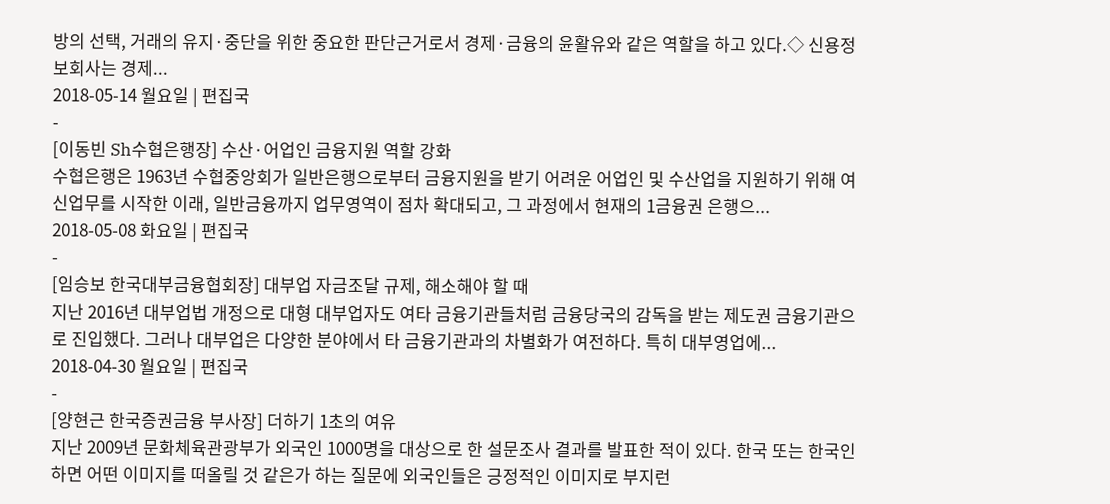방의 선택, 거래의 유지·중단을 위한 중요한 판단근거로서 경제·금융의 윤활유와 같은 역할을 하고 있다.◇ 신용정보회사는 경제...
2018-05-14 월요일 | 편집국
-
[이동빈 Sh수협은행장] 수산·어업인 금융지원 역할 강화
수협은행은 1963년 수협중앙회가 일반은행으로부터 금융지원을 받기 어려운 어업인 및 수산업을 지원하기 위해 여신업무를 시작한 이래, 일반금융까지 업무영역이 점차 확대되고, 그 과정에서 현재의 1금융권 은행으...
2018-05-08 화요일 | 편집국
-
[임승보 한국대부금융협회장] 대부업 자금조달 규제, 해소해야 할 때
지난 2016년 대부업법 개정으로 대형 대부업자도 여타 금융기관들처럼 금융당국의 감독을 받는 제도권 금융기관으로 진입했다. 그러나 대부업은 다양한 분야에서 타 금융기관과의 차별화가 여전하다. 특히 대부영업에...
2018-04-30 월요일 | 편집국
-
[양현근 한국증권금융 부사장] 더하기 1초의 여유
지난 2009년 문화체육관광부가 외국인 1000명을 대상으로 한 설문조사 결과를 발표한 적이 있다. 한국 또는 한국인 하면 어떤 이미지를 떠올릴 것 같은가 하는 질문에 외국인들은 긍정적인 이미지로 부지런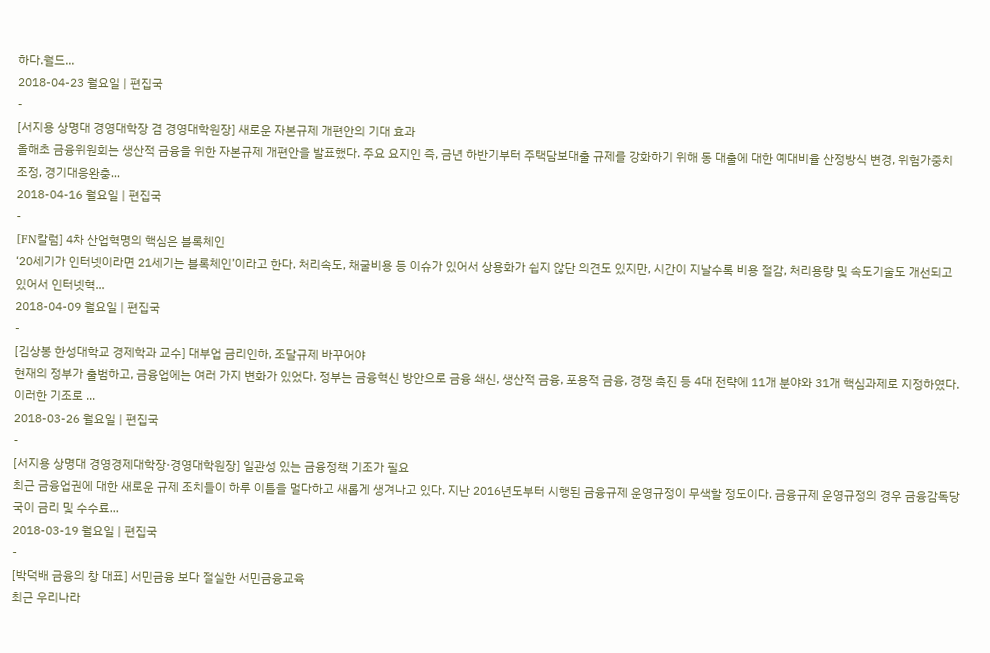하다.월드...
2018-04-23 월요일 | 편집국
-
[서지용 상명대 경영대학장 겸 경영대학원장] 새로운 자본규제 개편안의 기대 효과
올해초 금융위원회는 생산적 금융을 위한 자본규제 개편안을 발표했다. 주요 요지인 즉, 금년 하반기부터 주택담보대출 규제를 강화하기 위해 동 대출에 대한 예대비율 산정방식 변경, 위험가중치 조정, 경기대응완충...
2018-04-16 월요일 | 편집국
-
[FN칼럼] 4차 산업혁명의 핵심은 블록체인
‘20세기가 인터넷이라면 21세기는 블록체인’이라고 한다. 처리속도, 채굴비용 등 이슈가 있어서 상용화가 쉽지 않단 의견도 있지만, 시간이 지날수록 비용 절감, 처리용량 및 속도기술도 개선되고 있어서 인터넷혁...
2018-04-09 월요일 | 편집국
-
[김상봉 한성대학교 경제학과 교수] 대부업 금리인하, 조달규제 바꾸어야
현재의 정부가 출범하고, 금융업에는 여러 가지 변화가 있었다. 정부는 금융혁신 방안으로 금융 쇄신, 생산적 금융, 포용적 금융, 경쟁 촉진 등 4대 전략에 11개 분야와 31개 핵심과제로 지정하였다. 이러한 기조로 ...
2018-03-26 월요일 | 편집국
-
[서지용 상명대 경영경제대학장·경영대학원장] 일관성 있는 금융정책 기조가 필요
최근 금융업권에 대한 새로운 규제 조치들이 하루 이틀을 멀다하고 새롭게 생겨나고 있다. 지난 2016년도부터 시행된 금융규제 운영규정이 무색할 정도이다. 금융규제 운영규정의 경우 금융감독당국이 금리 및 수수료...
2018-03-19 월요일 | 편집국
-
[박덕배 금융의 창 대표] 서민금융 보다 절실한 서민금융교육
최근 우리나라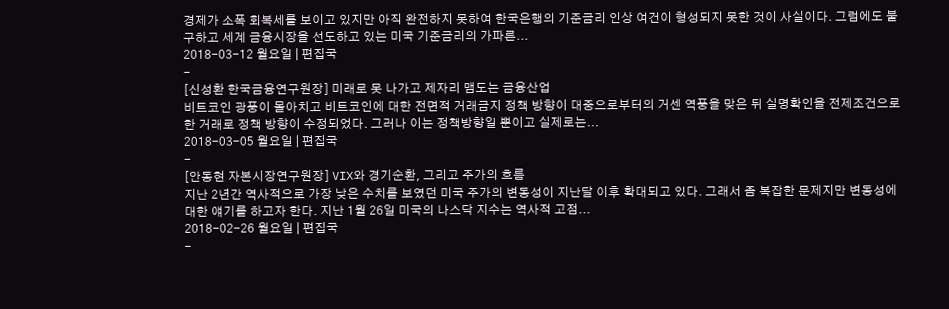경제가 소폭 회복세를 보이고 있지만 아직 완전하지 못하여 한국은행의 기준금리 인상 여건이 형성되지 못한 것이 사실이다. 그럼에도 불구하고 세계 금융시장을 선도하고 있는 미국 기준금리의 가파른...
2018-03-12 월요일 | 편집국
-
[신성환 한국금융연구원장] 미래로 못 나가고 제자리 맴도는 금융산업
비트코인 광풍이 몰아치고 비트코인에 대한 전면적 거래금지 정책 방향이 대중으로부터의 거센 역풍을 맞은 뒤 실명확인을 전제조건으로 한 거래로 정책 방향이 수정되었다. 그러나 이는 정책방향일 뿐이고 실제로는...
2018-03-05 월요일 | 편집국
-
[안동현 자본시장연구원장] VIX와 경기순환, 그리고 주가의 흐름
지난 2년간 역사적으로 가장 낮은 수치를 보였던 미국 주가의 변동성이 지난달 이후 확대되고 있다. 그래서 좀 복잡한 문제지만 변동성에 대한 얘기를 하고자 한다. 지난 1월 26일 미국의 나스닥 지수는 역사적 고점...
2018-02-26 월요일 | 편집국
-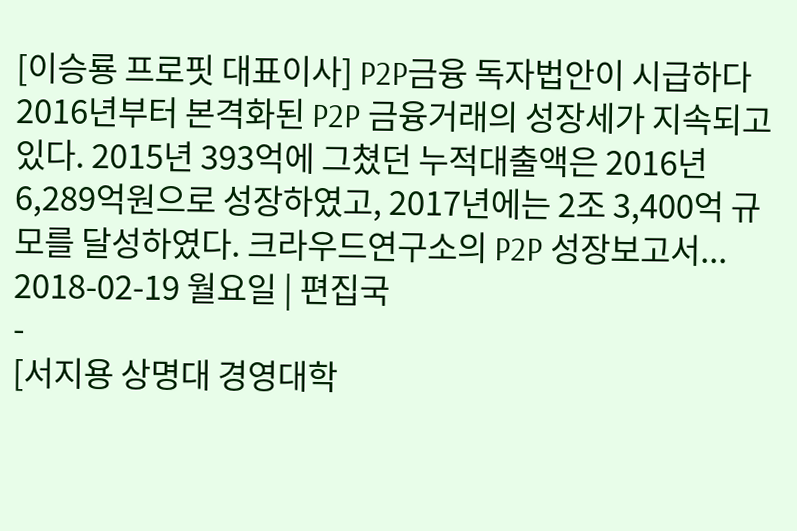[이승룡 프로핏 대표이사] P2P금융 독자법안이 시급하다
2016년부터 본격화된 P2P 금융거래의 성장세가 지속되고 있다. 2015년 393억에 그쳤던 누적대출액은 2016년 6,289억원으로 성장하였고, 2017년에는 2조 3,400억 규모를 달성하였다. 크라우드연구소의 P2P 성장보고서...
2018-02-19 월요일 | 편집국
-
[서지용 상명대 경영대학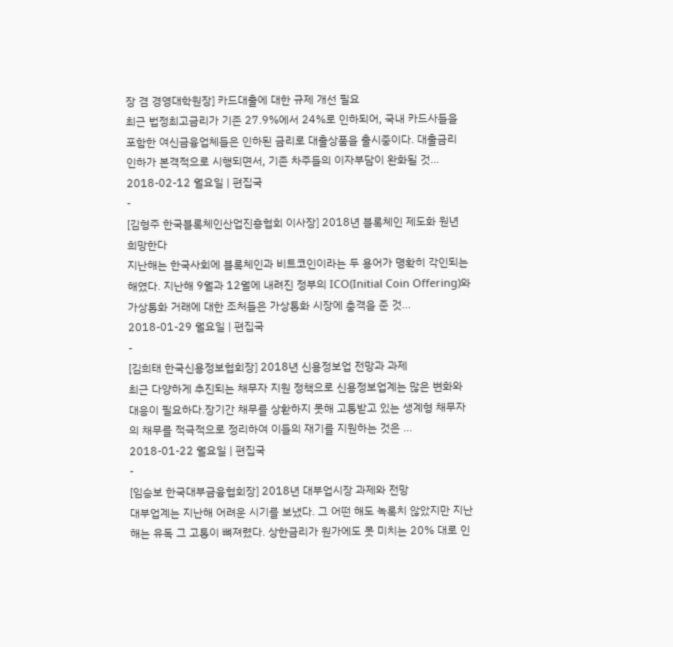장 겸 경영대학원장] 카드대출에 대한 규제 개선 필요
최근 법정최고금리가 기존 27.9%에서 24%로 인하되어, 국내 카드사들을 포함한 여신금융업체들은 인하된 금리로 대출상품을 출시중이다. 대출금리 인하가 본격적으로 시행되면서, 기존 차주들의 이자부담이 완화될 것...
2018-02-12 월요일 | 편집국
-
[김형주 한국블록체인산업진흥협회 이사장] 2018년 블록체인 제도화 원년 희망한다
지난해는 한국사회에 블록체인과 비트코인이라는 두 용어가 명확히 각인되는 해였다. 지난해 9월과 12월에 내려진 정부의 ICO(Initial Coin Offering)와 가상통화 거래에 대한 조처들은 가상통화 시장에 충격을 준 것...
2018-01-29 월요일 | 편집국
-
[김희태 한국신용정보협회장] 2018년 신용정보업 전망과 과제
최근 다양하게 추진되는 채무자 지원 정책으로 신용정보업계는 많은 변화와 대응이 필요하다.장기간 채무를 상환하지 못해 고통받고 있는 생계형 채무자의 채무를 적극적으로 정리하여 이들의 재기를 지원하는 것은 ...
2018-01-22 월요일 | 편집국
-
[임승보 한국대부금융협회장] 2018년 대부업시장 과제와 전망
대부업계는 지난해 어려운 시기를 보냈다. 그 어떤 해도 녹록치 않았지만 지난해는 유독 그 고통이 뼈져렸다. 상한금리가 원가에도 못 미치는 20% 대로 인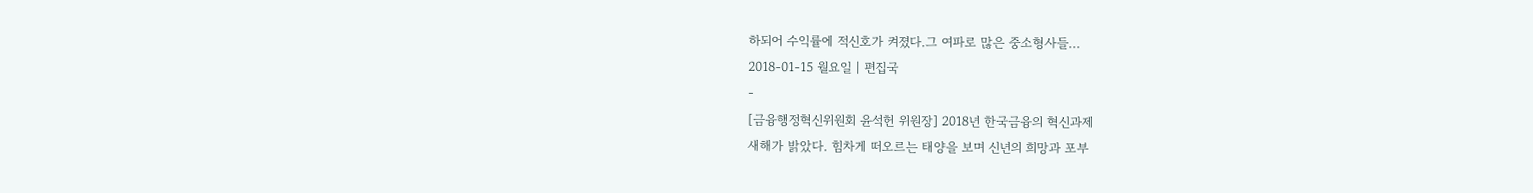하되어 수익률에 적신호가 켜졌다.그 여파로 많은 중소형사들...
2018-01-15 월요일 | 편집국
-
[금융행정혁신위원회 윤석헌 위원장] 2018년 한국금융의 혁신과제
새해가 밝았다. 힘차게 떠오르는 태양을 보며 신년의 희망과 포부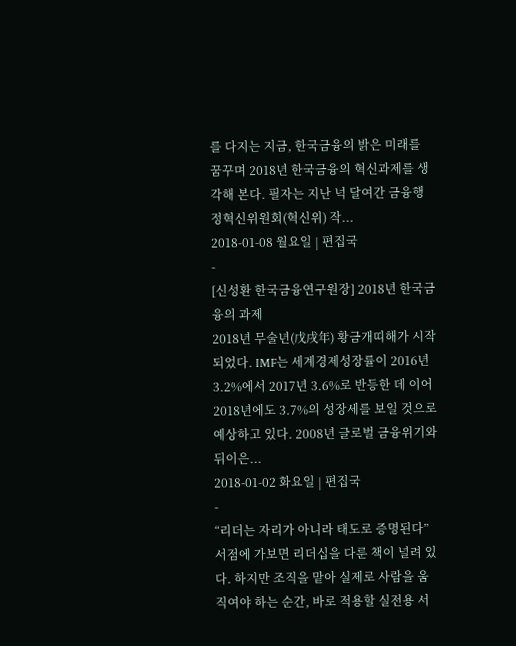를 다지는 지금, 한국금융의 밝은 미래를 꿈꾸며 2018년 한국금융의 혁신과제를 생각해 본다. 필자는 지난 넉 달여간 금융행정혁신위원회(혁신위) 작...
2018-01-08 월요일 | 편집국
-
[신성환 한국금융연구원장] 2018년 한국금융의 과제
2018년 무술년(戊戌年) 황금개띠해가 시작되었다. IMF는 세계경제성장률이 2016년 3.2%에서 2017년 3.6%로 반등한 데 이어 2018년에도 3.7%의 성장세를 보일 것으로 예상하고 있다. 2008년 글로벌 금융위기와 뒤이은...
2018-01-02 화요일 | 편집국
-
“리더는 자리가 아니라 태도로 증명된다”
서점에 가보면 리더십을 다룬 책이 널려 있다. 하지만 조직을 맡아 실제로 사람을 움직여야 하는 순간, 바로 적용할 실전용 서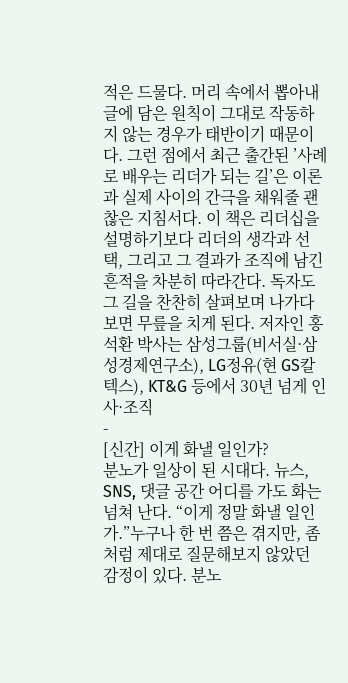적은 드물다. 머리 속에서 뽑아내 글에 담은 원칙이 그대로 작동하지 않는 경우가 태반이기 때문이다. 그런 점에서 최근 출간된 ’사례로 배우는 리더가 되는 길’은 이론과 실제 사이의 간극을 채워줄 괜찮은 지침서다. 이 책은 리더십을 설명하기보다 리더의 생각과 선택, 그리고 그 결과가 조직에 남긴 흔적을 차분히 따라간다. 독자도 그 길을 찬찬히 살펴보며 나가다 보면 무릎을 치게 된다. 저자인 홍석환 박사는 삼성그룹(비서실·삼성경제연구소), LG정유(현 GS칼텍스), KT&G 등에서 30년 넘게 인사·조직
-
[신간] 이게 화낼 일인가?
분노가 일상이 된 시대다. 뉴스, SNS, 댓글 공간 어디를 가도 화는 넘쳐 난다. “이게 정말 화낼 일인가.”누구나 한 번 쯤은 겪지만, 좀처럼 제대로 질문해보지 않았던 감정이 있다. 분노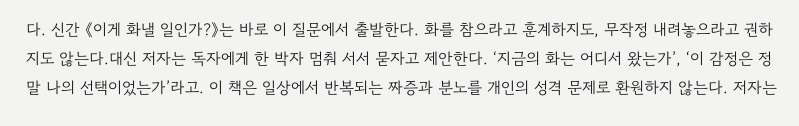다. 신간 《이게 화낼 일인가?》는 바로 이 질문에서 출발한다. 화를 참으라고 훈계하지도, 무작정 내려놓으라고 권하지도 않는다.대신 저자는 독자에게 한 박자 멈춰 서서 묻자고 제안한다. ‘지금의 화는 어디서 왔는가’, ‘이 감정은 정말 나의 선택이었는가’라고. 이 책은 일상에서 반복되는 짜증과 분노를 개인의 성격 문제로 환원하지 않는다. 저자는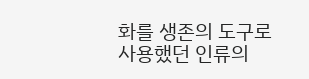화를 생존의 도구로 사용했던 인류의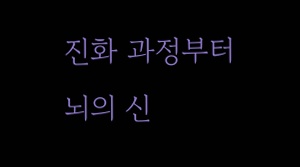진화 과정부터 뇌의 신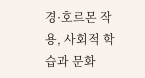경·호르몬 작용, 사회적 학습과 문화